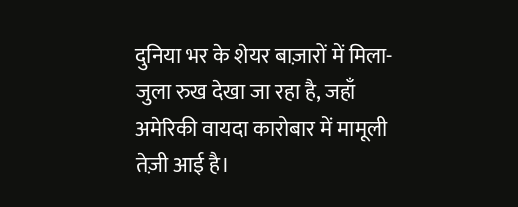दुनिया भर के शेयर बाज़ारों में मिला-जुला रुख देखा जा रहा है, जहाँ अमेरिकी वायदा कारोबार में मामूली तेज़ी आई है।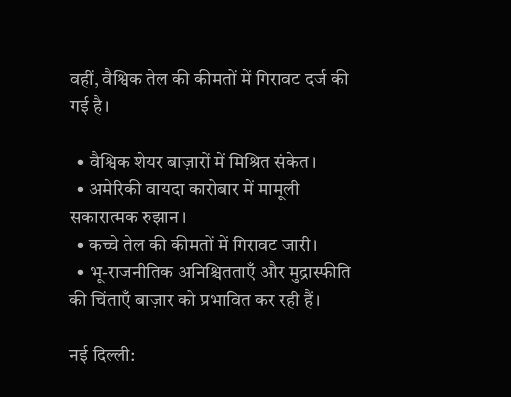वहीं, वैश्विक तेल की कीमतों में गिरावट दर्ज की गई है।

  • वैश्विक शेयर बाज़ारों में मिश्रित संकेत।
  • अमेरिकी वायदा कारोबार में मामूली सकारात्मक रुझान।
  • कच्चे तेल की कीमतों में गिरावट जारी।
  • भू-राजनीतिक अनिश्चितताएँ और मुद्रास्फीति की चिंताएँ बाज़ार को प्रभावित कर रही हैं।

नई दिल्ली: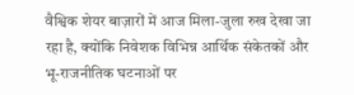वैश्विक शेयर बाज़ारों में आज मिला-जुला रुख देखा जा रहा है, क्योंकि निवेशक विभिन्न आर्थिक संकेतकों और भू-राजनीतिक घटनाओं पर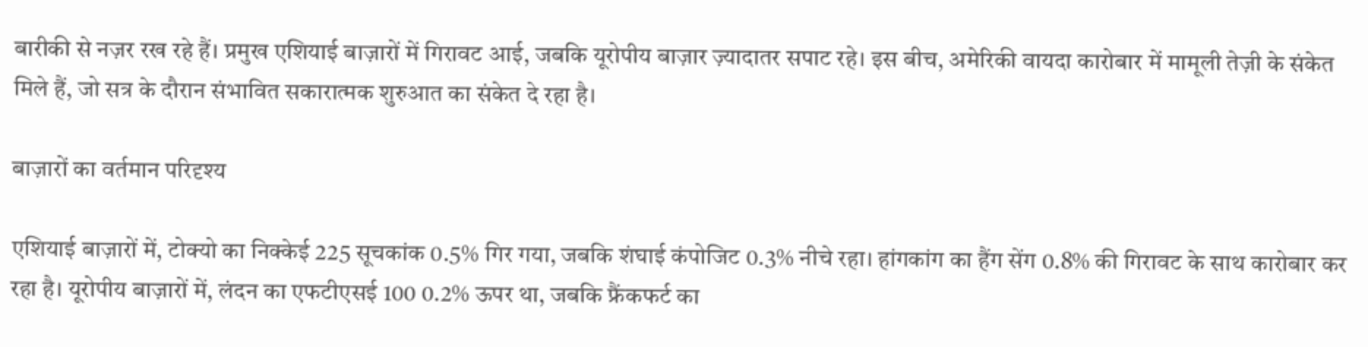बारीकी से नज़र रख रहे हैं। प्रमुख एशियाई बाज़ारों में गिरावट आई, जबकि यूरोपीय बाज़ार ज़्यादातर सपाट रहे। इस बीच, अमेरिकी वायदा कारोबार में मामूली तेज़ी के संकेत मिले हैं, जो सत्र के दौरान संभावित सकारात्मक शुरुआत का संकेत दे रहा है।

बाज़ारों का वर्तमान परिदृश्य

एशियाई बाज़ारों में, टोक्यो का निक्केई 225 सूचकांक 0.5% गिर गया, जबकि शंघाई कंपोजिट 0.3% नीचे रहा। हांगकांग का हैंग सेंग 0.8% की गिरावट के साथ कारोबार कर रहा है। यूरोपीय बाज़ारों में, लंदन का एफटीएसई 100 0.2% ऊपर था, जबकि फ्रैंकफर्ट का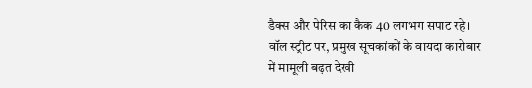डैक्स और पेरिस का कैक 40 लगभग सपाट रहे। वॉल स्ट्रीट पर, प्रमुख सूचकांकों के वायदा कारोबार में मामूली बढ़त देखी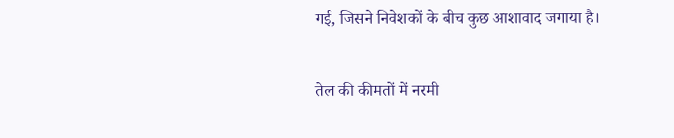गई, जिसने निवेशकों के बीच कुछ आशावाद जगाया है।

तेल की कीमतों में नरमी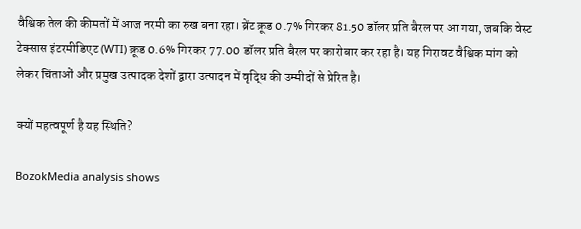वैश्विक तेल की कीमतों में आज नरमी का रुख बना रहा। ब्रेंट क्रूड 0.7% गिरकर 81.50 डॉलर प्रति बैरल पर आ गया, जबकि वेस्ट टेक्सास इंटरमीडिएट (WTI) क्रूड 0.6% गिरकर 77.00 डॉलर प्रति बैरल पर कारोबार कर रहा है। यह गिरावट वैश्विक मांग को लेकर चिंताओं और प्रमुख उत्पादक देशों द्वारा उत्पादन में वृद्धि की उम्मीदों से प्रेरित है।

क्यों महत्वपूर्ण है यह स्थिति?

BozokMedia analysis shows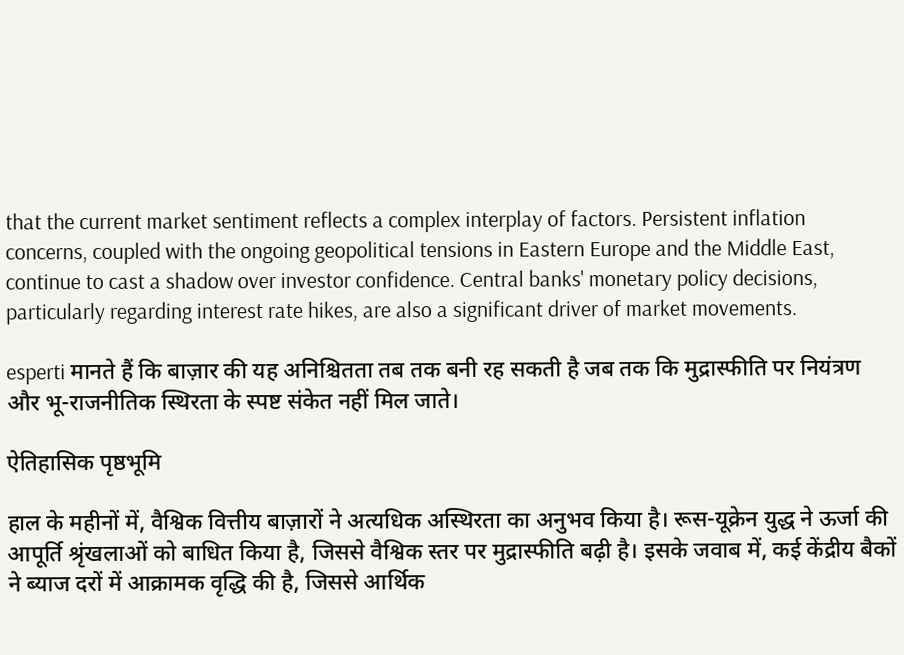that the current market sentiment reflects a complex interplay of factors. Persistent inflation concerns, coupled with the ongoing geopolitical tensions in Eastern Europe and the Middle East, continue to cast a shadow over investor confidence. Central banks' monetary policy decisions, particularly regarding interest rate hikes, are also a significant driver of market movements.

esperti मानते हैं कि बाज़ार की यह अनिश्चितता तब तक बनी रह सकती है जब तक कि मुद्रास्फीति पर नियंत्रण और भू-राजनीतिक स्थिरता के स्पष्ट संकेत नहीं मिल जाते।

ऐतिहासिक पृष्ठभूमि

हाल के महीनों में, वैश्विक वित्तीय बाज़ारों ने अत्यधिक अस्थिरता का अनुभव किया है। रूस-यूक्रेन युद्ध ने ऊर्जा की आपूर्ति श्रृंखलाओं को बाधित किया है, जिससे वैश्विक स्तर पर मुद्रास्फीति बढ़ी है। इसके जवाब में, कई केंद्रीय बैकों ने ब्याज दरों में आक्रामक वृद्धि की है, जिससे आर्थिक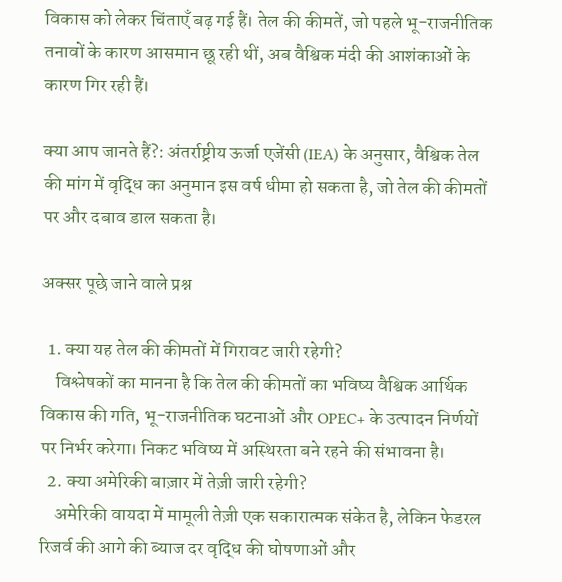विकास को लेकर चिंताएँ बढ़ गई हैं। तेल की कीमतें, जो पहले भू-राजनीतिक तनावों के कारण आसमान छू रही थीं, अब वैश्विक मंदी की आशंकाओं के कारण गिर रही हैं।

क्या आप जानते हैं?: अंतर्राष्ट्रीय ऊर्जा एजेंसी (IEA) के अनुसार, वैश्विक तेल की मांग में वृद्धि का अनुमान इस वर्ष धीमा हो सकता है, जो तेल की कीमतों पर और दबाव डाल सकता है।

अक्सर पूछे जाने वाले प्रश्न

  1. क्या यह तेल की कीमतों में गिरावट जारी रहेगी?
    विश्लेषकों का मानना है कि तेल की कीमतों का भविष्य वैश्विक आर्थिक विकास की गति, भू-राजनीतिक घटनाओं और OPEC+ के उत्पादन निर्णयों पर निर्भर करेगा। निकट भविष्य में अस्थिरता बने रहने की संभावना है।
  2. क्या अमेरिकी बाज़ार में तेज़ी जारी रहेगी?
    अमेरिकी वायदा में मामूली तेज़ी एक सकारात्मक संकेत है, लेकिन फेडरल रिजर्व की आगे की ब्याज दर वृद्धि की घोषणाओं और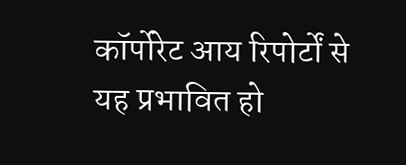कॉर्पोरेट आय रिपोर्टों से यह प्रभावित हो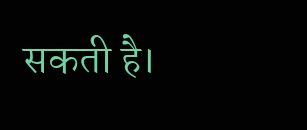सकती है।